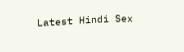Latest Hindi Sex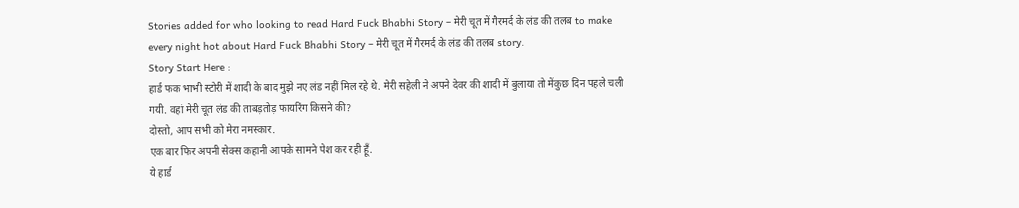Stories added for who looking to read Hard Fuck Bhabhi Story – मेरी चूत में गैरमर्द के लंड की तलब to make every night hot about Hard Fuck Bhabhi Story – मेरी चूत में गैरमर्द के लंड की तलब story.
Story Start Here :
हार्ड फक भाभी स्टोरी में शादी के बाद मुझे नए लंड नहीं मिल रहे थे. मेरी सहेली ने अपने देवर की शादी में बुलाया तो मेंकुछ दिन पहले चली गयी. वहां मेरी चूत लंड की ताबड़तोड़ फायरिंग किसने की?
दोस्तो, आप सभी को मेरा नमस्कार.
एक बार फिर अपनी सेक्स कहानी आपके सामने पेश कर रही हूँ.
ये हार्ड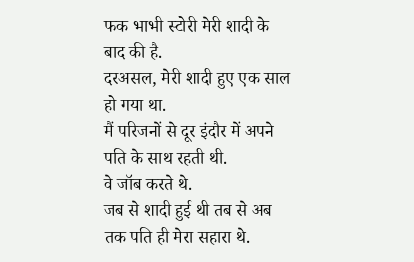फक भाभी स्टोरी मेरी शादी के बाद की है.
दरअसल, मेरी शादी हुए एक साल हो गया था.
मैं परिजनों से दूर इंदौर में अपने पति के साथ रहती थी.
वे जॉब करते थे.
जब से शादी हुई थी तब से अब तक पति ही मेरा सहारा थे.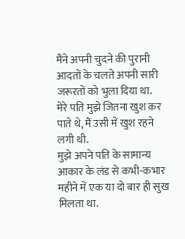मैंने अपनी चुदने की पुरानी आदतों के चलते अपनी सारी जरूरतों को भुला दिया था.
मेरे पति मुझे जितना खुश कर पाते थे, मैं उसी में खुश रहने लगी थी.
मुझे अपने पति के सामान्य आकार के लंड से कभी-कभार महीने में एक या दो बार ही सुख मिलता था.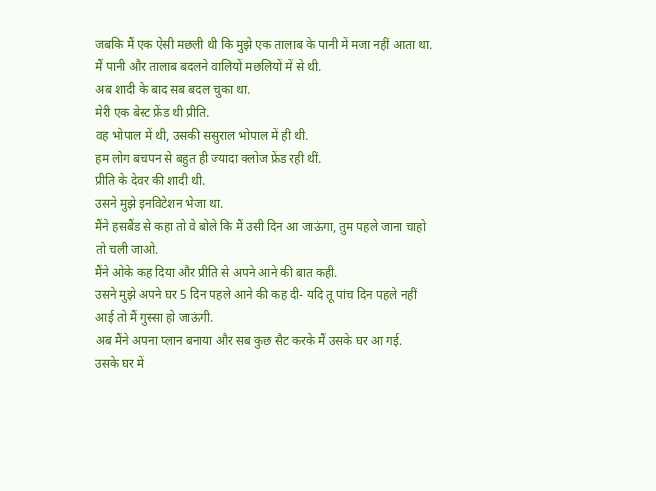जबकि मैं एक ऐसी मछली थी कि मुझे एक तालाब के पानी में मजा नहीं आता था.
मैं पानी और तालाब बदलने वालियों मछलियों में से थी.
अब शादी के बाद सब बदल चुका था.
मेरी एक बेस्ट फ्रेंड थी प्रीति.
वह भोपाल में थी, उसकी ससुराल भोपाल में ही थी.
हम लोग बचपन से बहुत ही ज्यादा क्लोज फ्रेंड रही थीं.
प्रीति के देवर की शादी थी.
उसने मुझे इनविटेशन भेजा था.
मैंने हसबैंड से कहा तो वे बोले कि मैं उसी दिन आ जाऊंगा, तुम पहले जाना चाहो तो चली जाओ.
मैंने ओके कह दिया और प्रीति से अपने आने की बात कही.
उसने मुझे अपने घर 5 दिन पहले आने की कह दी- यदि तू पांच दिन पहले नहीं आई तो मैं गुस्सा हो जाऊंगी.
अब मैंने अपना प्लान बनाया और सब कुछ सैट करके मैं उसके घर आ गई.
उसके घर में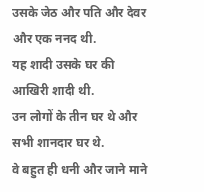उसके जेठ और पति और देवर और एक ननद थी.
यह शादी उसके घर की आखिरी शादी थी.
उन लोगों के तीन घर थे और सभी शानदार घर थे.
वे बहुत ही धनी और जाने माने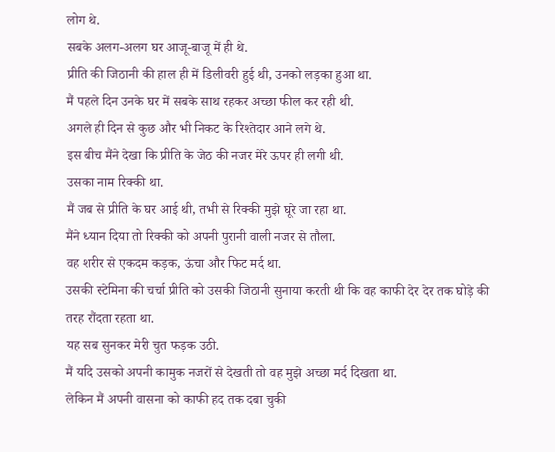लोग थे.
सबके अलग-अलग घर आजू-बाजू में ही थे.
प्रीति की जिठानी की हाल ही में डिलीवरी हुई थी, उनको लड़का हुआ था.
मैं पहले दिन उनके घर में सबके साथ रहकर अच्छा फील कर रही थी.
अगले ही दिन से कुछ और भी निकट के रिश्तेदार आने लगे थे.
इस बीच मैंने देखा कि प्रीति के जेठ की नजर मेरे ऊपर ही लगी थी.
उसका नाम रिक्की था.
मैं जब से प्रीति के घर आई थी, तभी से रिक्की मुझे घूरे जा रहा था.
मैंने ध्यान दिया तो रिक्की को अपनी पुरानी वाली नजर से तौला.
वह शरीर से एकदम कड़क, ऊंचा और फिट मर्द था.
उसकी स्टेमिना की चर्चा प्रीति को उसकी जिठानी सुनाया करती थी कि वह काफी देर देर तक घोड़े की तरह रौंदता रहता था.
यह सब सुनकर मेरी चुत फड़क उठी.
मैं यदि उसको अपनी कामुक नजरों से देखती तो वह मुझे अच्छा मर्द दिखता था.
लेकिन मैं अपनी वासना को काफी हद तक दबा चुकी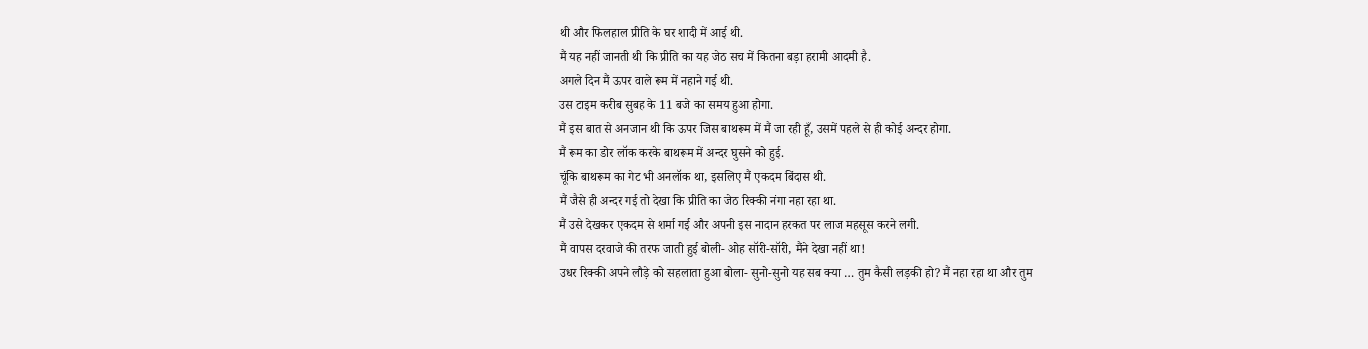थी और फिलहाल प्रीति के घर शादी में आई थी.
मैं यह नहीं जानती थी कि प्रीति का यह जेठ सच में कितना बड़ा हरामी आदमी है.
अगले दिन मैं ऊपर वाले रूम में नहाने गई थी.
उस टाइम करीब सुबह के 11 बजे का समय हुआ होगा.
मैं इस बात से अनजान थी कि ऊपर जिस बाथरूम में मैं जा रही हूँ, उसमें पहले से ही कोई अन्दर होगा.
मैं रूम का डोर लॉक करके बाथरूम में अन्दर घुसने को हुई.
चूंकि बाथरूम का गेट भी अनलॉक था, इसलिए मैं एकदम बिंदास थी.
मैं जैसे ही अन्दर गई तो देखा कि प्रीति का जेठ रिक्की नंगा नहा रहा था.
मैं उसे देखकर एकदम से शर्मा गई और अपनी इस नादान हरकत पर लाज महसूस करने लगी.
मैं वापस दरवाजे की तरफ जाती हुई बोली- ओह सॉरी-सॉरी, मैंने देखा नहीं था!
उधर रिक्की अपने लौड़े को सहलाता हुआ बोला- सुनो-सुनो यह सब क्या … तुम कैसी लड़की हो? मैं नहा रहा था और तुम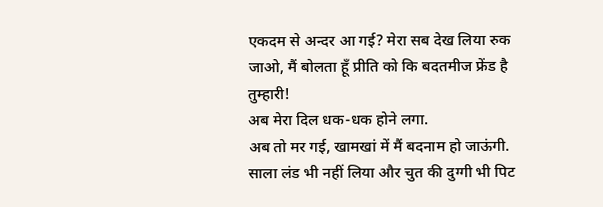एकदम से अन्दर आ गई? मेरा सब देख लिया रुक जाओ, मैं बोलता हूँ प्रीति को कि बदतमीज फ्रेंड है तुम्हारी!
अब मेरा दिल धक-धक होने लगा.
अब तो मर गई, खामखां में मैं बदनाम हो जाऊंगी.
साला लंड भी नहीं लिया और चुत की दुग्गी भी पिट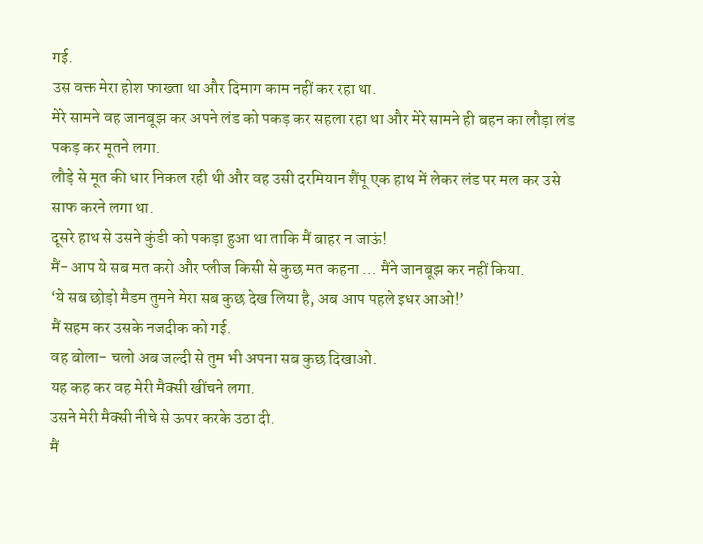गई.
उस वक्त मेरा होश फाख्ता था और दिमाग काम नहीं कर रहा था.
मेरे सामने वह जानबूझ कर अपने लंड को पकड़ कर सहला रहा था और मेरे सामने ही बहन का लौड़ा लंड पकड़ कर मूतने लगा.
लौड़े से मूत की धार निकल रही थी और वह उसी दरमियान शैंपू एक हाथ में लेकर लंड पर मल कर उसे साफ करने लगा था.
दूसरे हाथ से उसने कुंडी को पकड़ा हुआ था ताकि मैं बाहर न जाऊं!
मैं- आप ये सब मत करो और प्लीज किसी से कुछ मत कहना … मैंने जानबूझ कर नहीं किया.
‘ये सब छोड़ो मैडम तुमने मेरा सब कुछ देख लिया है, अब आप पहले इधर आओ!’
मैं सहम कर उसके नजदीक को गई.
वह बोला- चलो अब जल्दी से तुम भी अपना सब कुछ दिखाओ.
यह कह कर वह मेरी मैक्सी खींचने लगा.
उसने मेरी मैक्सी नीचे से ऊपर करके उठा दी.
मैं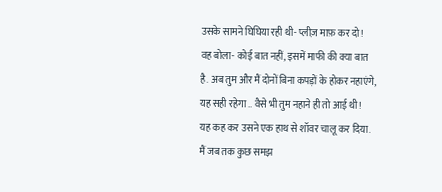उसके सामने घिघिया रही थी- प्लीज़ माफ़ कर दो!
वह बोला- कोई बात नहीं, इसमें माफी की क्या बात है. अब तुम और मैं दोनों बिना कपड़ों के होकर नहाएंगे, यह सही रहेगा .. वैसे भी तुम नहाने ही तो आई थी!
यह कह कर उसने एक हाथ से शॉवर चालू कर दिया.
मैं जब तक कुछ समझ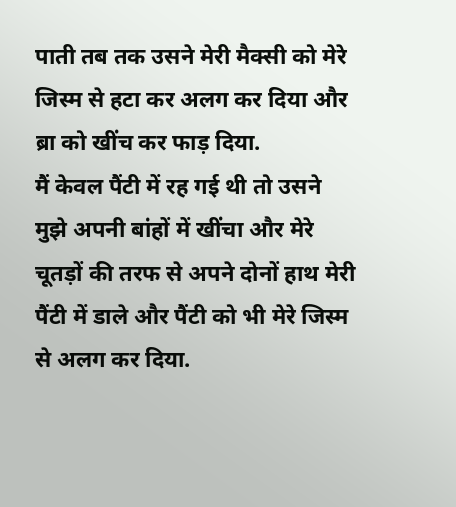पाती तब तक उसने मेरी मैक्सी को मेरे जिस्म से हटा कर अलग कर दिया और ब्रा को खींच कर फाड़ दिया.
मैं केवल पैंटी में रह गई थी तो उसने मुझे अपनी बांहों में खींचा और मेरे चूतड़ों की तरफ से अपने दोनों हाथ मेरी पैंटी में डाले और पैंटी को भी मेरे जिस्म से अलग कर दिया.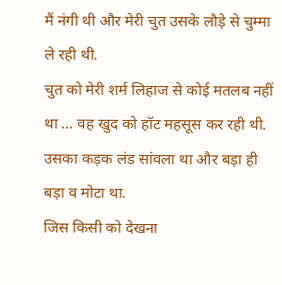मैं नंगी थी और मेरी चुत उसके लौड़े से चुम्मा ले रही थी.
चुत को मेरी शर्म लिहाज से कोई मतलब नहीं था … वह खुद को हॉट महसूस कर रही थी.
उसका कड़क लंड सांवला था और बड़ा ही बड़ा व मोटा था.
जिस किसी को देखना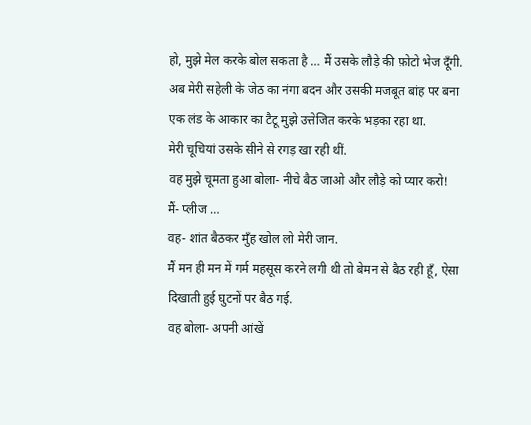हो, मुझे मेल करके बोल सकता है … मैं उसके लौड़े की फ़ोटो भेज दूँगी.
अब मेरी सहेली के जेठ का नंगा बदन और उसकी मजबूत बांह पर बना एक लंड के आकार का टैटू मुझे उत्तेजित करके भड़का रहा था.
मेरी चूचियां उसके सीने से रगड़ खा रही थीं.
वह मुझे चूमता हुआ बोला- नीचे बैठ जाओ और लौड़े को प्यार करो!
मैं- प्लीज …
वह- शांत बैठकर मुँह खोल लो मेरी जान.
मैं मन ही मन में गर्म महसूस करने लगी थी तो बेमन से बैठ रही हूँ, ऐसा दिखाती हुई घुटनों पर बैठ गई.
वह बोला- अपनी आंखें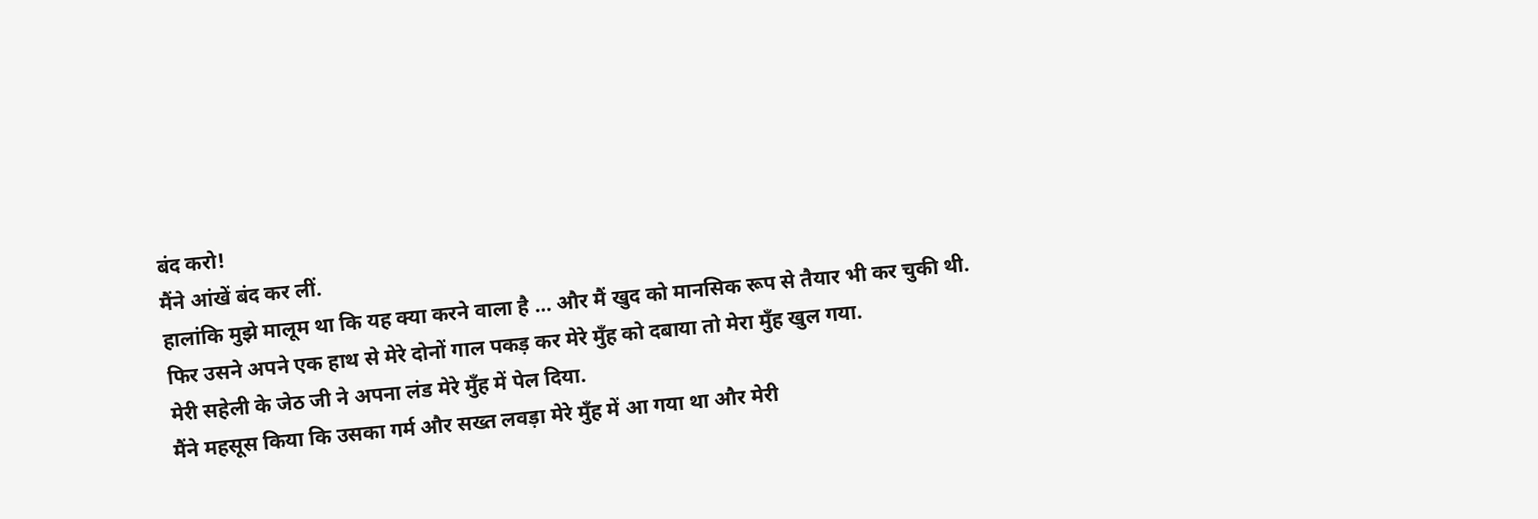बंद करो!
मैंने आंखें बंद कर लीं.
हालांकि मुझे मालूम था कि यह क्या करने वाला है … और मैं खुद को मानसिक रूप से तैयार भी कर चुकी थी.
फिर उसने अपने एक हाथ से मेरे दोनों गाल पकड़ कर मेरे मुँह को दबाया तो मेरा मुँह खुल गया.
मेरी सहेली के जेठ जी ने अपना लंड मेरे मुँह में पेल दिया.
मैंने महसूस किया कि उसका गर्म और सख्त लवड़ा मेरे मुँह में आ गया था और मेरी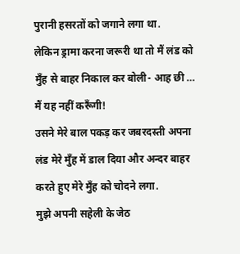पुरानी हसरतों को जगाने लगा था.
लेकिन ड्रामा करना जरूरी था तो मैं लंड को मुँह से बाहर निकाल कर बोली- आह छी … मैं यह नहीं करूँगी!
उसने मेरे बाल पकड़ कर जबरदस्ती अपना लंड मेरे मुँह में डाल दिया और अन्दर बाहर करते हुए मेरे मुँह को चोदने लगा.
मुझे अपनी सहेली के जेठ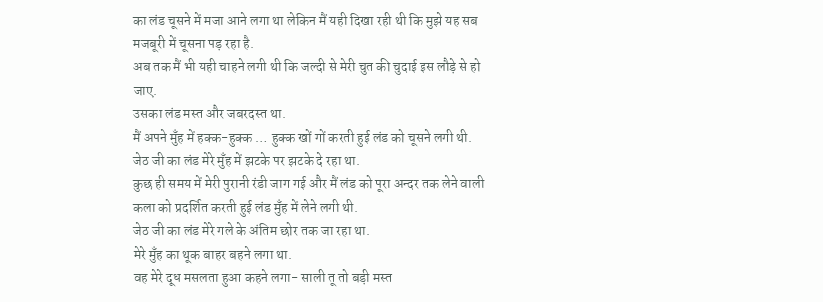का लंड चूसने में मजा आने लगा था लेकिन मैं यही दिखा रही थी कि मुझे यह सब मजबूरी में चूसना पड़ रहा है.
अब तक मैं भी यही चाहने लगी थी कि जल्दी से मेरी चुत की चुदाई इस लौड़े से हो जाए.
उसका लंड मस्त और जबरदस्त था.
मैं अपने मुँह में हक्क-हुक्क … हुक्क खों गों करती हुई लंड को चूसने लगी थी.
जेठ जी का लंड मेरे मुँह में झटके पर झटके दे रहा था.
कुछ ही समय में मेरी पुरानी रंडी जाग गई और मैं लंड को पूरा अन्दर तक लेने वाली कला को प्रदर्शित करती हुई लंड मुँह में लेने लगी थी.
जेठ जी का लंड मेरे गले के अंतिम छोर तक जा रहा था.
मेरे मुँह का थूक बाहर बहने लगा था.
वह मेरे दूध मसलता हुआ कहने लगा- साली तू तो बड़ी मस्त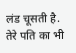लंड चूसती है. तेरे पति का भी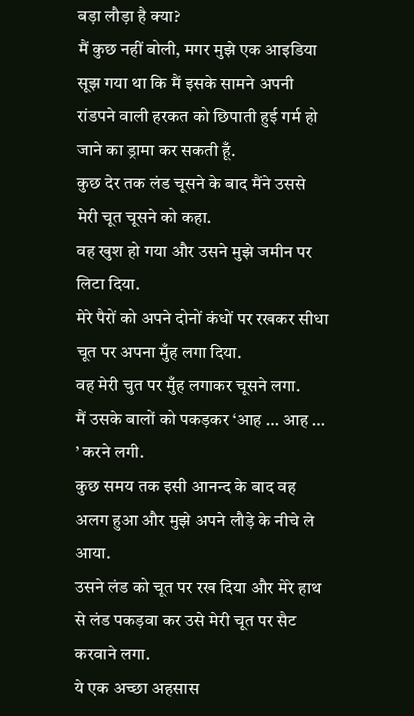बड़ा लौड़ा है क्या?
मैं कुछ नहीं बोली, मगर मुझे एक आइडिया सूझ गया था कि मैं इसके सामने अपनी रांडपने वाली हरकत को छिपाती हुई गर्म हो जाने का ड्रामा कर सकती हूँ.
कुछ देर तक लंड चूसने के बाद मैंने उससे मेरी चूत चूसने को कहा.
वह खुश हो गया और उसने मुझे जमीन पर लिटा दिया.
मेरे पैरों को अपने दोनों कंधों पर रखकर सीधा चूत पर अपना मुँह लगा दिया.
वह मेरी चुत पर मुँह लगाकर चूसने लगा.
मैं उसके बालों को पकड़कर ‘आह … आह … ’ करने लगी.
कुछ समय तक इसी आनन्द के बाद वह अलग हुआ और मुझे अपने लौड़े के नीचे ले आया.
उसने लंड को चूत पर रख दिया और मेरे हाथ से लंड पकड़वा कर उसे मेरी चूत पर सैट करवाने लगा.
ये एक अच्छा अहसास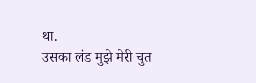था.
उसका लंड मुझे मेरी चुत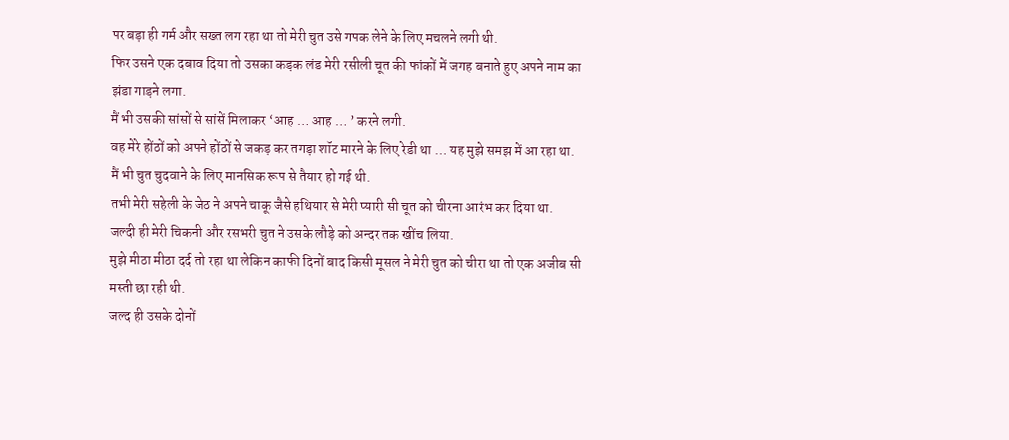पर बड़ा ही गर्म और सख्त लग रहा था तो मेरी चुत उसे गपक लेने के लिए मचलने लगी थी.
फिर उसने एक दबाव दिया तो उसका कड़क लंड मेरी रसीली चूत की फांकों में जगह बनाते हुए अपने नाम का झंडा गाड़ने लगा.
मैं भी उसकी सांसों से सांसें मिलाकर ‘आह … आह … ’ करने लगी.
वह मेरे होंठों को अपने होंठों से जकड़ कर तगड़ा शॉट मारने के लिए रेडी था … यह मुझे समझ में आ रहा था.
मैं भी चुत चुदवाने के लिए मानसिक रूप से तैयार हो गई थी.
तभी मेरी सहेली के जेठ ने अपने चाकू जैसे हथियार से मेरी प्यारी सी चूत को चीरना आरंभ कर दिया था.
जल्दी ही मेरी चिकनी और रसभरी चुत ने उसके लौड़े को अन्दर तक खींच लिया.
मुझे मीठा मीठा दर्द तो रहा था लेकिन काफी दिनों बाद किसी मूसल ने मेरी चुत को चीरा था तो एक अजीब सी मस्ती छा रही थी.
जल्द ही उसके दोनों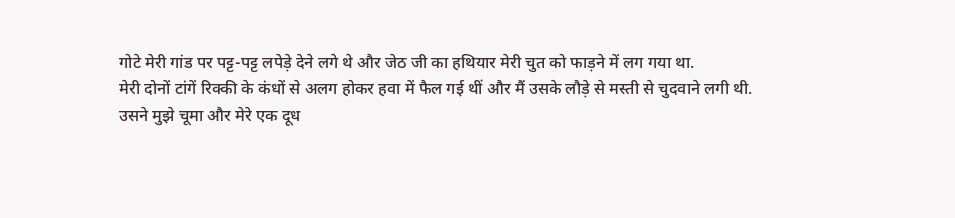गोटे मेरी गांड पर पट्ट-पट्ट लपेड़े देने लगे थे और जेठ जी का हथियार मेरी चुत को फाड़ने में लग गया था.
मेरी दोनों टांगें रिक्की के कंधों से अलग होकर हवा में फैल गई थीं और मैं उसके लौड़े से मस्ती से चुदवाने लगी थी.
उसने मुझे चूमा और मेरे एक दूध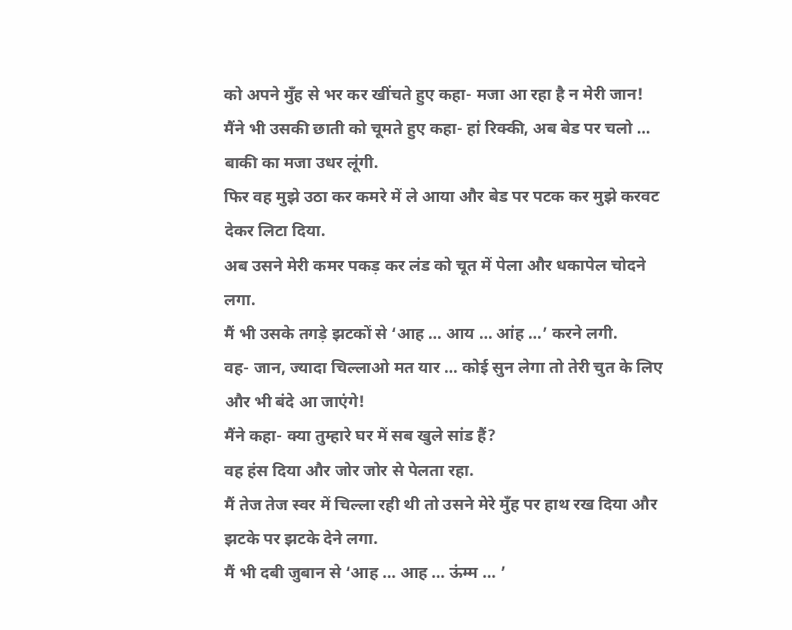को अपने मुँह से भर कर खींचते हुए कहा- मजा आ रहा है न मेरी जान!
मैंने भी उसकी छाती को चूमते हुए कहा- हां रिक्की, अब बेड पर चलो … बाकी का मजा उधर लूंगी.
फिर वह मुझे उठा कर कमरे में ले आया और बेड पर पटक कर मुझे करवट देकर लिटा दिया.
अब उसने मेरी कमर पकड़ कर लंड को चूत में पेला और धकापेल चोदने लगा.
मैं भी उसके तगड़े झटकों से ‘आह … आय … आंह …’ करने लगी.
वह- जान, ज्यादा चिल्लाओ मत यार … कोई सुन लेगा तो तेरी चुत के लिए और भी बंदे आ जाएंगे!
मैंने कहा- क्या तुम्हारे घर में सब खुले सांड हैं?
वह हंस दिया और जोर जोर से पेलता रहा.
मैं तेज तेज स्वर में चिल्ला रही थी तो उसने मेरे मुँह पर हाथ रख दिया और झटके पर झटके देने लगा.
मैं भी दबी जुबान से ‘आह … आह … ऊंम्म … ’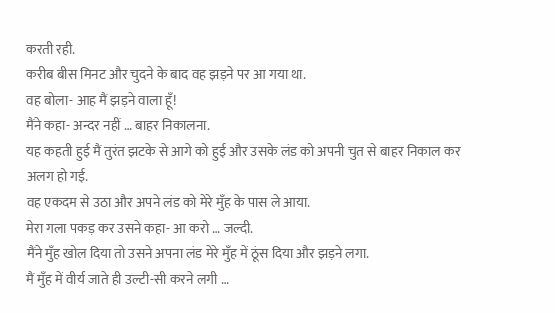करती रही.
करीब बीस मिनट और चुदने के बाद वह झड़ने पर आ गया था.
वह बोला- आह मैं झड़ने वाला हूँ!
मैंने कहा- अन्दर नहीं … बाहर निकालना.
यह कहती हुई मैं तुरंत झटके से आगे को हुई और उसके लंड को अपनी चुत से बाहर निकाल कर अलग हो गई.
वह एकदम से उठा और अपने लंड को मेरे मुँह के पास ले आया.
मेरा गला पकड़ कर उसने कहा- आ करो … जल्दी.
मैंने मुँह खोल दिया तो उसने अपना लंड मेरे मुँह में ठूंस दिया और झड़ने लगा.
मैं मुँह में वीर्य जाते ही उल्टी-सी करने लगी …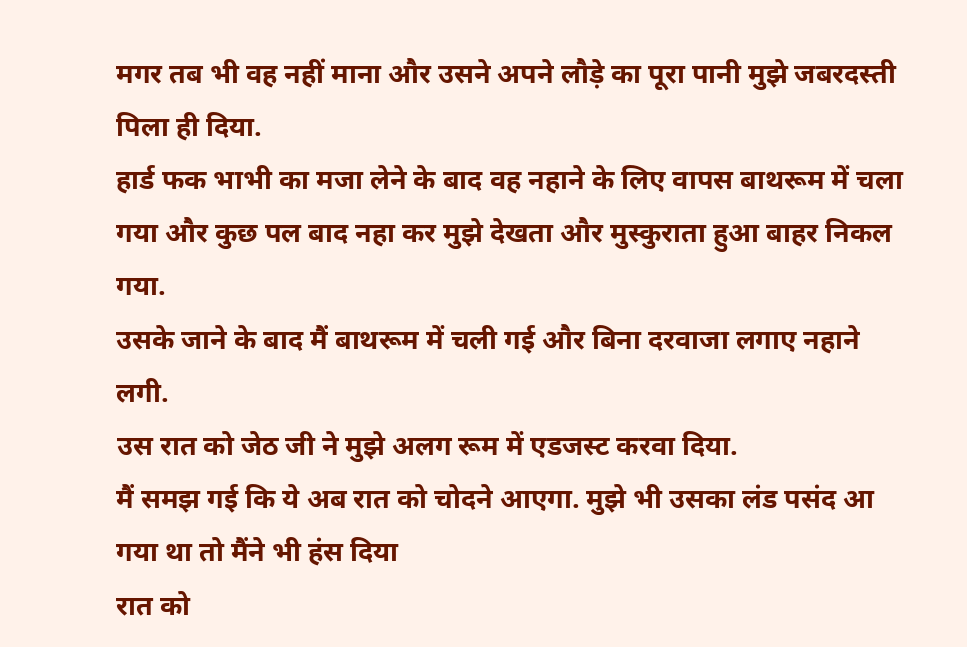मगर तब भी वह नहीं माना और उसने अपने लौड़े का पूरा पानी मुझे जबरदस्ती पिला ही दिया.
हार्ड फक भाभी का मजा लेने के बाद वह नहाने के लिए वापस बाथरूम में चला गया और कुछ पल बाद नहा कर मुझे देखता और मुस्कुराता हुआ बाहर निकल गया.
उसके जाने के बाद मैं बाथरूम में चली गई और बिना दरवाजा लगाए नहाने लगी.
उस रात को जेठ जी ने मुझे अलग रूम में एडजस्ट करवा दिया.
मैं समझ गई कि ये अब रात को चोदने आएगा. मुझे भी उसका लंड पसंद आ गया था तो मैंने भी हंस दिया
रात को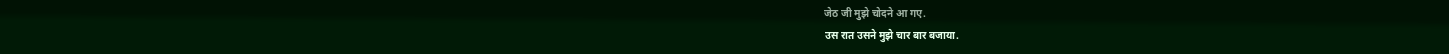जेठ जी मुझे चोदने आ गए.
उस रात उसने मुझे चार बार बजाया.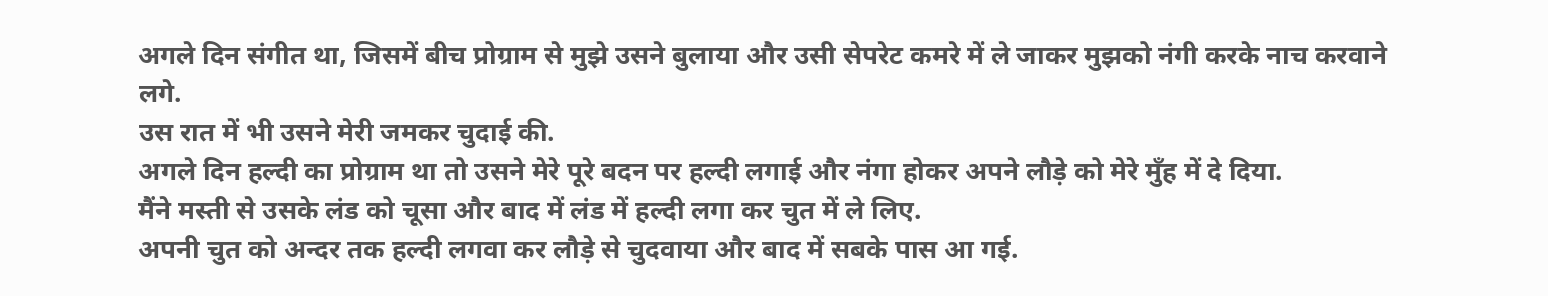अगले दिन संगीत था, जिसमें बीच प्रोग्राम से मुझे उसने बुलाया और उसी सेपरेट कमरे में ले जाकर मुझको नंगी करके नाच करवाने लगे.
उस रात में भी उसने मेरी जमकर चुदाई की.
अगले दिन हल्दी का प्रोग्राम था तो उसने मेरे पूरे बदन पर हल्दी लगाई और नंगा होकर अपने लौड़े को मेरे मुँह में दे दिया.
मैंने मस्ती से उसके लंड को चूसा और बाद में लंड में हल्दी लगा कर चुत में ले लिए.
अपनी चुत को अन्दर तक हल्दी लगवा कर लौड़े से चुदवाया और बाद में सबके पास आ गई.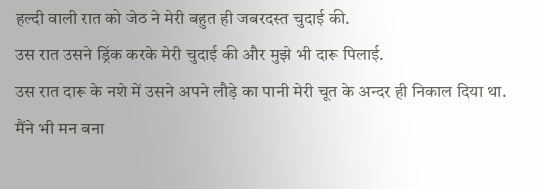हल्दी वाली रात को जेठ ने मेरी बहुत ही जबरदस्त चुदाई की.
उस रात उसने ड्रिंक करके मेरी चुदाई की और मुझे भी दारू पिलाई.
उस रात दारू के नशे में उसने अपने लौड़े का पानी मेरी चूत के अन्दर ही निकाल दिया था.
मैंने भी मन बना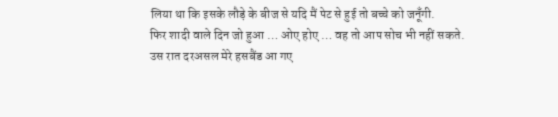लिया था कि इसके लौड़े के बीज से यदि मैं पेट से हुई तो बच्चे को जनूँगी.
फिर शादी वाले दिन जो हुआ … ओए होए … वह तो आप सोच भी नहीं सकते.
उस रात दरअसल मेरे हसबैंड आ गए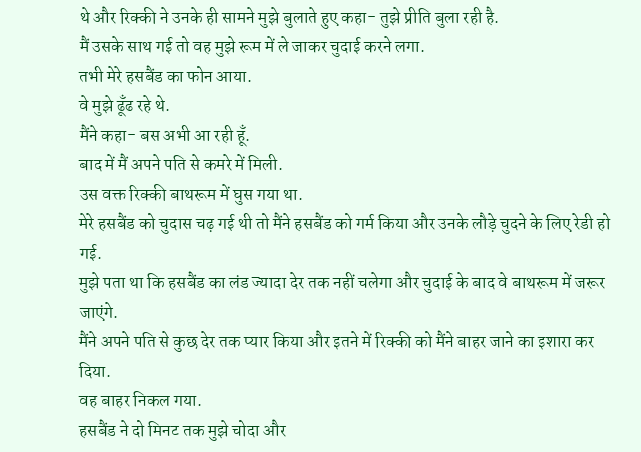थे और रिक्की ने उनके ही सामने मुझे बुलाते हुए कहा- तुझे प्रीति बुला रही है.
मैं उसके साथ गई तो वह मुझे रूम में ले जाकर चुदाई करने लगा.
तभी मेरे हसबैंड का फोन आया.
वे मुझे ढूँढ रहे थे.
मैंने कहा- बस अभी आ रही हूँ.
बाद में मैं अपने पति से कमरे में मिली.
उस वक्त रिक्की बाथरूम में घुस गया था.
मेरे हसबैंड को चुदास चढ़ गई थी तो मैंने हसबैंड को गर्म किया और उनके लौड़े चुदने के लिए रेडी हो गई.
मुझे पता था कि हसबैंड का लंड ज्यादा देर तक नहीं चलेगा और चुदाई के बाद वे बाथरूम में जरूर जाएंगे.
मैंने अपने पति से कुछ देर तक प्यार किया और इतने में रिक्की को मैंने बाहर जाने का इशारा कर दिया.
वह बाहर निकल गया.
हसबैंड ने दो मिनट तक मुझे चोदा और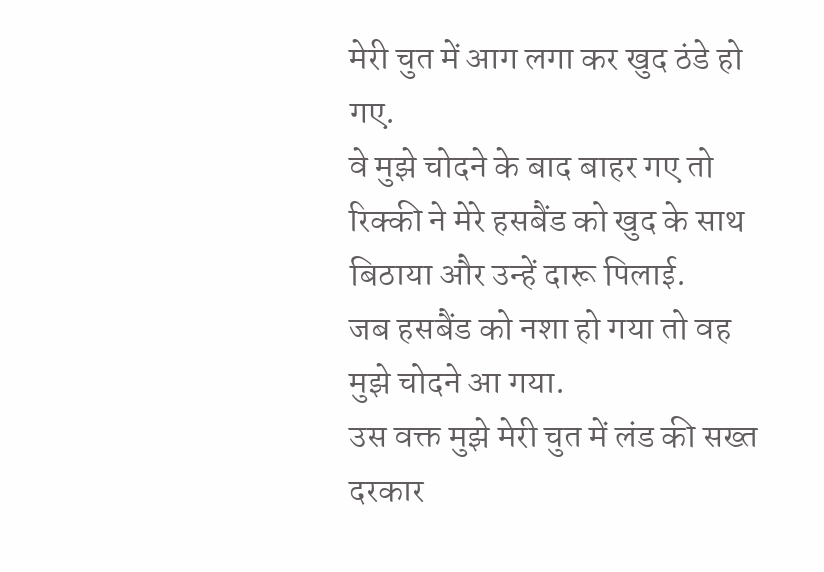मेरी चुत में आग लगा कर खुद ठंडे हो गए.
वे मुझे चोदने के बाद बाहर गए तो रिक्की ने मेरे हसबैंड को खुद के साथ बिठाया और उन्हें दारू पिलाई.
जब हसबैंड को नशा हो गया तो वह मुझे चोदने आ गया.
उस वक्त मुझे मेरी चुत में लंड की सख्त दरकार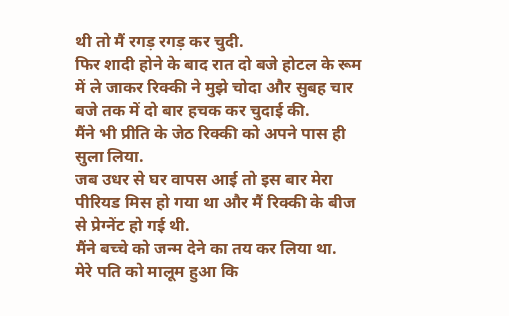थी तो मैं रगड़ रगड़ कर चुदी.
फिर शादी होने के बाद रात दो बजे होटल के रूम में ले जाकर रिक्की ने मुझे चोदा और सुबह चार बजे तक में दो बार हचक कर चुदाई की.
मैंने भी प्रीति के जेठ रिक्की को अपने पास ही सुला लिया.
जब उधर से घर वापस आई तो इस बार मेरा पीरियड मिस हो गया था और मैं रिक्की के बीज से प्रेग्नेंट हो गई थी.
मैंने बच्चे को जन्म देने का तय कर लिया था.
मेरे पति को मालूम हुआ कि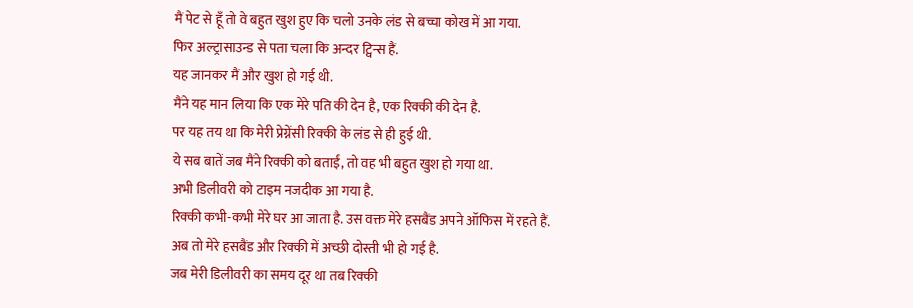मैं पेट से हूँ तो वे बहुत खुश हुए कि चलो उनके लंड से बच्चा कोख में आ गया.
फिर अल्ट्रासाउन्ड से पता चला कि अन्दर ट्विन्स हैं.
यह जानकर मैं और खुश हो गई थी.
मैंने यह मान लिया कि एक मेरे पति की देन है, एक रिक्की की देन है.
पर यह तय था कि मेरी प्रेग्नेंसी रिक्की के लंड से ही हुई थी.
ये सब बातें जब मैंने रिक्की को बताईं, तो वह भी बहुत खुश हो गया था.
अभी डिलीवरी को टाइम नजदीक आ गया है.
रिक्की कभी-कभी मेरे घर आ जाता है. उस वक्त मेरे हसबैंड अपने ऑफिस में रहते हैं.
अब तो मेरे हसबैंड और रिक्की में अच्छी दोस्ती भी हो गई है.
जब मेरी डिलीवरी का समय दूर था तब रिक्की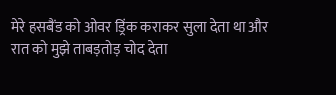मेरे हसबैंड को ओवर ड्रिंक कराकर सुला देता था और रात को मुझे ताबड़तोड़ चोद देता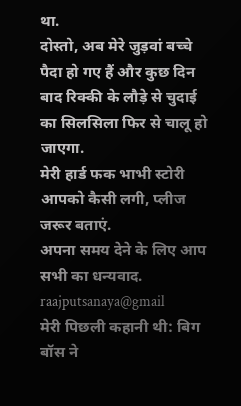था.
दोस्तो, अब मेरे जुड़वां बच्चे पैदा हो गए हैं और कुछ दिन बाद रिक्की के लौड़े से चुदाई का सिलसिला फिर से चालू हो जाएगा.
मेरी हार्ड फक भाभी स्टोरी आपको कैसी लगी, प्लीज जरूर बताएं.
अपना समय देने के लिए आप सभी का धन्यवाद.
raajputsanaya@gmail
मेरी पिछली कहानी थी: बिग बॉस ने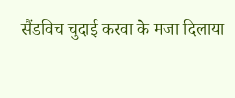सैंडविच चुदाई करवा के मजा दिलाया